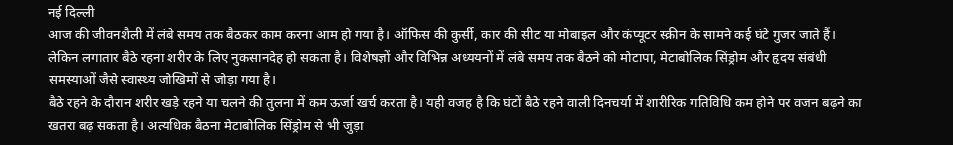नई दिल्ली
आज की जीवनशैली में लंबे समय तक बैठकर काम करना आम हो गया है। ऑफिस की कुर्सी, कार की सीट या मोबाइल और कंप्यूटर स्क्रीन के सामने कई घंटे गुजर जाते हैं। लेकिन लगातार बैठे रहना शरीर के लिए नुकसानदेह हो सकता है। विशेषज्ञों और विभिन्न अध्ययनों में लंबे समय तक बैठने को मोटापा, मेटाबोलिक सिंड्रोम और हृदय संबंधी समस्याओं जैसे स्वास्थ्य जोखिमों से जोड़ा गया है।
बैठे रहने के दौरान शरीर खड़े रहने या चलने की तुलना में कम ऊर्जा खर्च करता है। यही वजह है कि घंटों बैठे रहने वाली दिनचर्या में शारीरिक गतिविधि कम होने पर वजन बढ़ने का खतरा बढ़ सकता है। अत्यधिक बैठना मेटाबोलिक सिंड्रोम से भी जुड़ा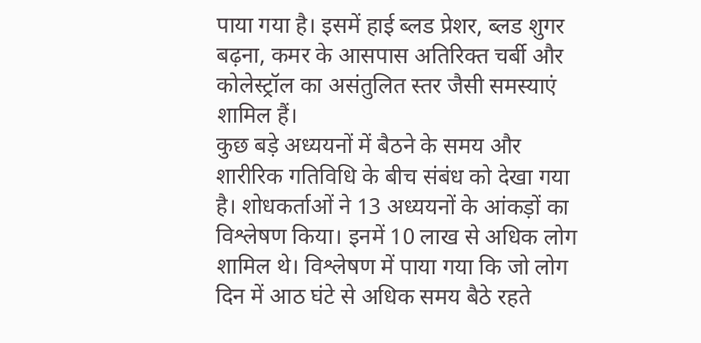पाया गया है। इसमें हाई ब्लड प्रेशर, ब्लड शुगर बढ़ना, कमर के आसपास अतिरिक्त चर्बी और कोलेस्ट्रॉल का असंतुलित स्तर जैसी समस्याएं शामिल हैं।
कुछ बड़े अध्ययनों में बैठने के समय और शारीरिक गतिविधि के बीच संबंध को देखा गया है। शोधकर्ताओं ने 13 अध्ययनों के आंकड़ों का विश्लेषण किया। इनमें 10 लाख से अधिक लोग शामिल थे। विश्लेषण में पाया गया कि जो लोग दिन में आठ घंटे से अधिक समय बैठे रहते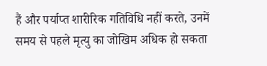हैं और पर्याप्त शारीरिक गतिविधि नहीं करते, उनमें समय से पहले मृत्यु का जोखिम अधिक हो सकता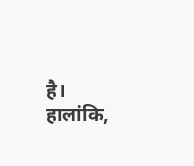है।
हालांकि,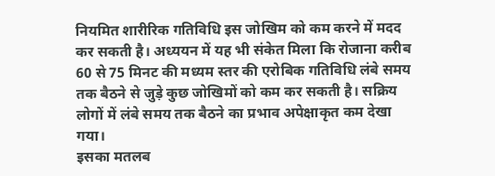नियमित शारीरिक गतिविधि इस जोखिम को कम करने में मदद कर सकती है। अध्ययन में यह भी संकेत मिला कि रोजाना करीब 60 से 75 मिनट की मध्यम स्तर की एरोबिक गतिविधि लंबे समय तक बैठने से जुड़े कुछ जोखिमों को कम कर सकती है। सक्रिय लोगों में लंबे समय तक बैठने का प्रभाव अपेक्षाकृत कम देखा गया।
इसका मतलब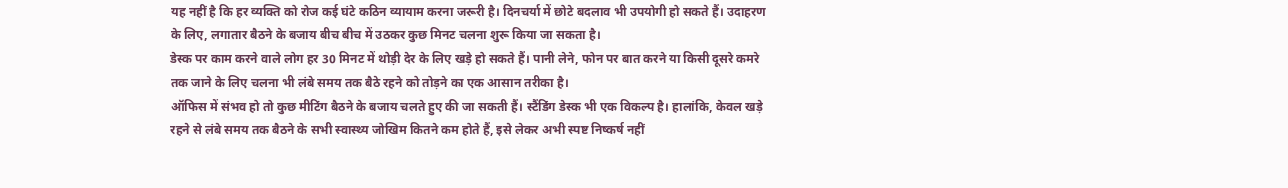यह नहीं है कि हर व्यक्ति को रोज कई घंटे कठिन व्यायाम करना जरूरी है। दिनचर्या में छोटे बदलाव भी उपयोगी हो सकते हैं। उदाहरण के लिए, लगातार बैठने के बजाय बीच बीच में उठकर कुछ मिनट चलना शुरू किया जा सकता है।
डेस्क पर काम करने वाले लोग हर 30 मिनट में थोड़ी देर के लिए खड़े हो सकते हैं। पानी लेने, फोन पर बात करने या किसी दूसरे कमरे तक जाने के लिए चलना भी लंबे समय तक बैठे रहने को तोड़ने का एक आसान तरीका है।
ऑफिस में संभव हो तो कुछ मीटिंग बैठने के बजाय चलते हुए की जा सकती हैं। स्टैंडिंग डेस्क भी एक विकल्प है। हालांकि, केवल खड़े रहने से लंबे समय तक बैठने के सभी स्वास्थ्य जोखिम कितने कम होते हैं, इसे लेकर अभी स्पष्ट निष्कर्ष नहीं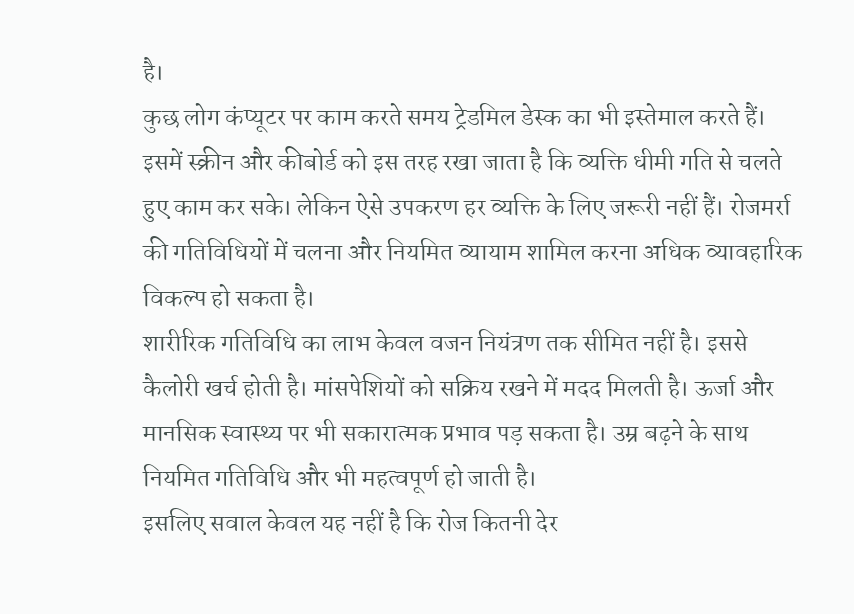है।
कुछ लोग कंप्यूटर पर काम करते समय ट्रेडमिल डेस्क का भी इस्तेमाल करते हैं। इसमें स्क्रीन और कीबोर्ड को इस तरह रखा जाता है कि व्यक्ति धीमी गति से चलते हुए काम कर सके। लेकिन ऐसे उपकरण हर व्यक्ति के लिए जरूरी नहीं हैं। रोजमर्रा की गतिविधियों में चलना और नियमित व्यायाम शामिल करना अधिक व्यावहारिक विकल्प हो सकता है।
शारीरिक गतिविधि का लाभ केवल वजन नियंत्रण तक सीमित नहीं है। इससे कैलोरी खर्च होती है। मांसपेशियों को सक्रिय रखने में मदद मिलती है। ऊर्जा और मानसिक स्वास्थ्य पर भी सकारात्मक प्रभाव पड़ सकता है। उम्र बढ़ने के साथ नियमित गतिविधि और भी महत्वपूर्ण हो जाती है।
इसलिए सवाल केवल यह नहीं है कि रोज कितनी देर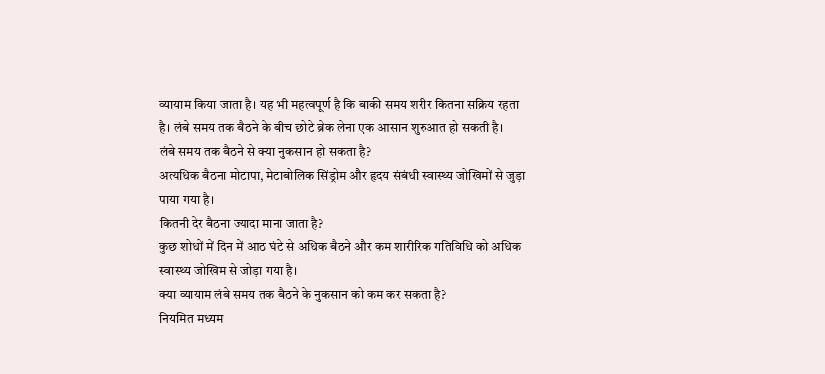व्यायाम किया जाता है। यह भी महत्वपूर्ण है कि बाकी समय शरीर कितना सक्रिय रहता है। लंबे समय तक बैठने के बीच छोटे ब्रेक लेना एक आसान शुरुआत हो सकती है।
लंबे समय तक बैठने से क्या नुकसान हो सकता है?
अत्यधिक बैठना मोटापा, मेटाबोलिक सिंड्रोम और हृदय संबंधी स्वास्थ्य जोखिमों से जुड़ा पाया गया है।
कितनी देर बैठना ज्यादा माना जाता है?
कुछ शोधों में दिन में आठ घंटे से अधिक बैठने और कम शारीरिक गतिविधि को अधिक स्वास्थ्य जोखिम से जोड़ा गया है।
क्या व्यायाम लंबे समय तक बैठने के नुकसान को कम कर सकता है?
नियमित मध्यम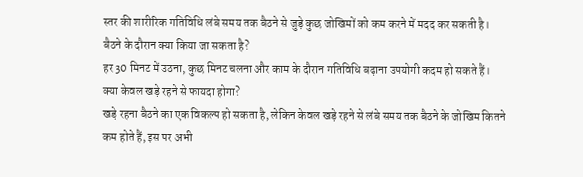स्तर की शारीरिक गतिविधि लंबे समय तक बैठने से जुड़े कुछ जोखिमों को कम करने में मदद कर सकती है।
बैठने के दौरान क्या किया जा सकता है?
हर 30 मिनट में उठना, कुछ मिनट चलना और काम के दौरान गतिविधि बढ़ाना उपयोगी कदम हो सकते हैं।
क्या केवल खड़े रहने से फायदा होगा?
खड़े रहना बैठने का एक विकल्प हो सकता है, लेकिन केवल खड़े रहने से लंबे समय तक बैठने के जोखिम कितने कम होते हैं, इस पर अभी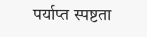पर्याप्त स्पष्टता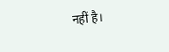नहीं है।